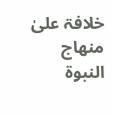خلافۃ علیٰ منھاج النبوۃ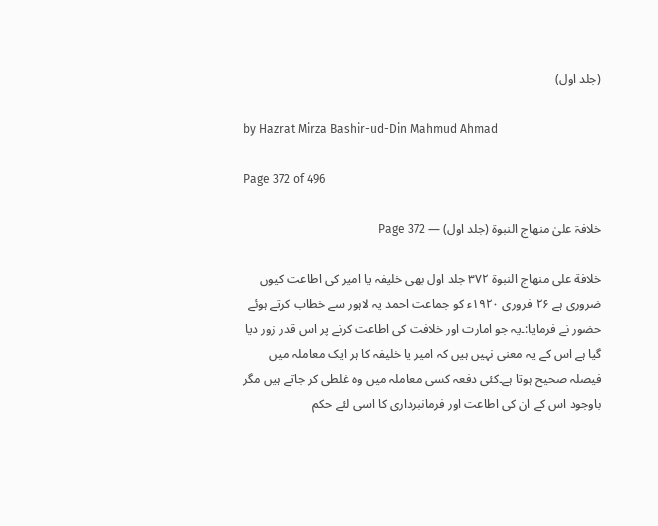(جلد اول)

by Hazrat Mirza Bashir-ud-Din Mahmud Ahmad

Page 372 of 496

خلافۃ علیٰ منھاج النبوۃ (جلد اول) — Page 372

خلافة على منهاج النبوة ۳۷۲ جلد اول بھی خلیفہ یا امیر کی اطاعت کیوں ضروری ہے ۲۶ فروری ۱۹۲۰ء کو جماعت احمد یہ لاہور سے خطاب کرتے ہوئے حضور نے فرمایا:۔یہ جو امارت اور خلافت کی اطاعت کرنے پر اس قدر زور دیا گیا ہے اس کے یہ معنی نہیں ہیں کہ امیر یا خلیفہ کا ہر ایک معاملہ میں فیصلہ صحیح ہوتا ہے۔کئی دفعہ کسی معاملہ میں وہ غلطی کر جاتے ہیں مگر باوجود اس کے ان کی اطاعت اور فرمانبرداری کا اسی لئے حکم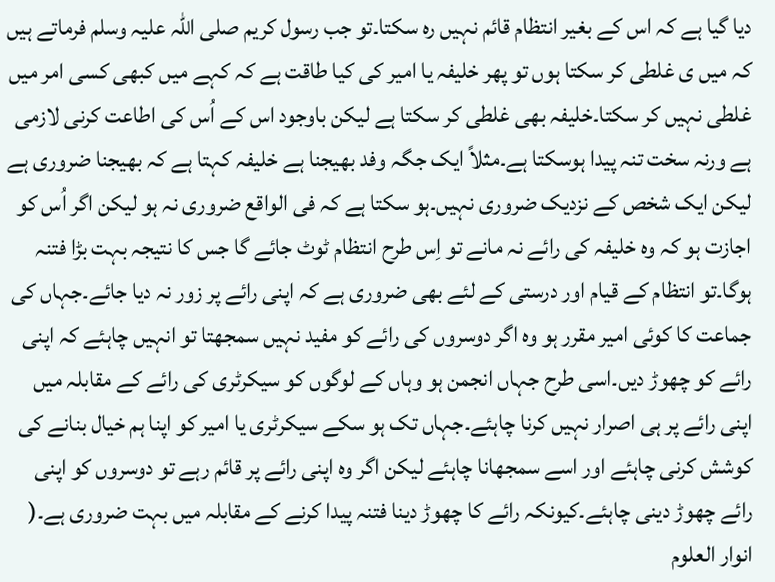دیا گیا ہے کہ اس کے بغیر انتظام قائم نہیں رہ سکتا۔تو جب رسول کریم صلی اللہ علیہ وسلم فرماتے ہیں کہ میں ی غلطی کر سکتا ہوں تو پھر خلیفہ یا امیر کی کیا طاقت ہے کہ کہے میں کبھی کسی امر میں غلطی نہیں کر سکتا۔خلیفہ بھی غلطی کر سکتا ہے لیکن باوجود اس کے اُس کی اطاعت کرنی لازمی ہے ورنہ سخت تنہ پیدا ہوسکتا ہے۔مثلاً ایک جگہ وفد بھیجنا ہے خلیفہ کہتا ہے کہ بھیجنا ضروری ہے لیکن ایک شخص کے نزدیک ضروری نہیں۔ہو سکتا ہے کہ فی الواقع ضروری نہ ہو لیکن اگر اُس کو اجازت ہو کہ وہ خلیفہ کی رائے نہ مانے تو اِس طرح انتظام ٹوٹ جائے گا جس کا نتیجہ بہت بڑا فتنہ ہوگا۔تو انتظام کے قیام اور درستی کے لئے بھی ضروری ہے کہ اپنی رائے پر زور نہ دیا جائے۔جہاں کی جماعت کا کوئی امیر مقرر ہو وہ اگر دوسروں کی رائے کو مفید نہیں سمجھتا تو انہیں چاہئے کہ اپنی رائے کو چھوڑ دیں۔اسی طرح جہاں انجمن ہو وہاں کے لوگوں کو سیکرٹری کی رائے کے مقابلہ میں اپنی رائے پر ہی اصرار نہیں کرنا چاہئے۔جہاں تک ہو سکے سیکرٹری یا امیر کو اپنا ہم خیال بنانے کی کوشش کرنی چاہئے اور اسے سمجھانا چاہئے لیکن اگر وہ اپنی رائے پر قائم رہے تو دوسروں کو اپنی رائے چھوڑ دینی چاہئے۔کیونکہ رائے کا چھوڑ دینا فتنہ پیدا کرنے کے مقابلہ میں بہت ضروری ہے۔( انوار العلوم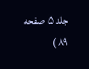جلد ۵ صفحه ۸۹ )